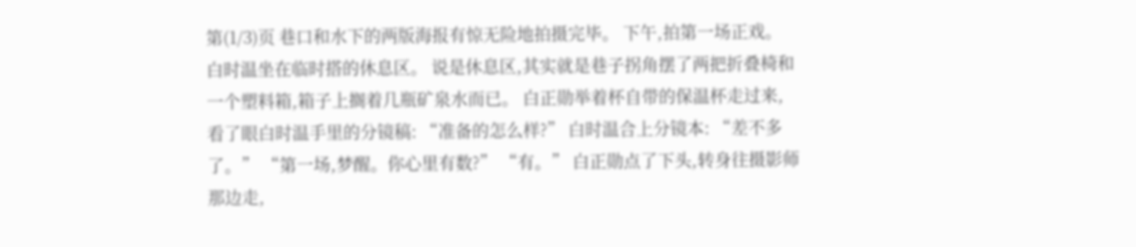第(1/3)页 巷口和水下的两版海报有惊无险地拍摄完毕。 下午,拍第一场正戏。 白时温坐在临时搭的休息区。 说是休息区,其实就是巷子拐角摆了两把折叠椅和一个塑料箱,箱子上搁着几瓶矿泉水而已。 白正勋举着杯自带的保温杯走过来,看了眼白时温手里的分镜稿: “准备的怎么样?” 白时温合上分镜本: “差不多了。” “第一场,梦醒。你心里有数?” “有。” 白正勋点了下头,转身往摄影师那边走,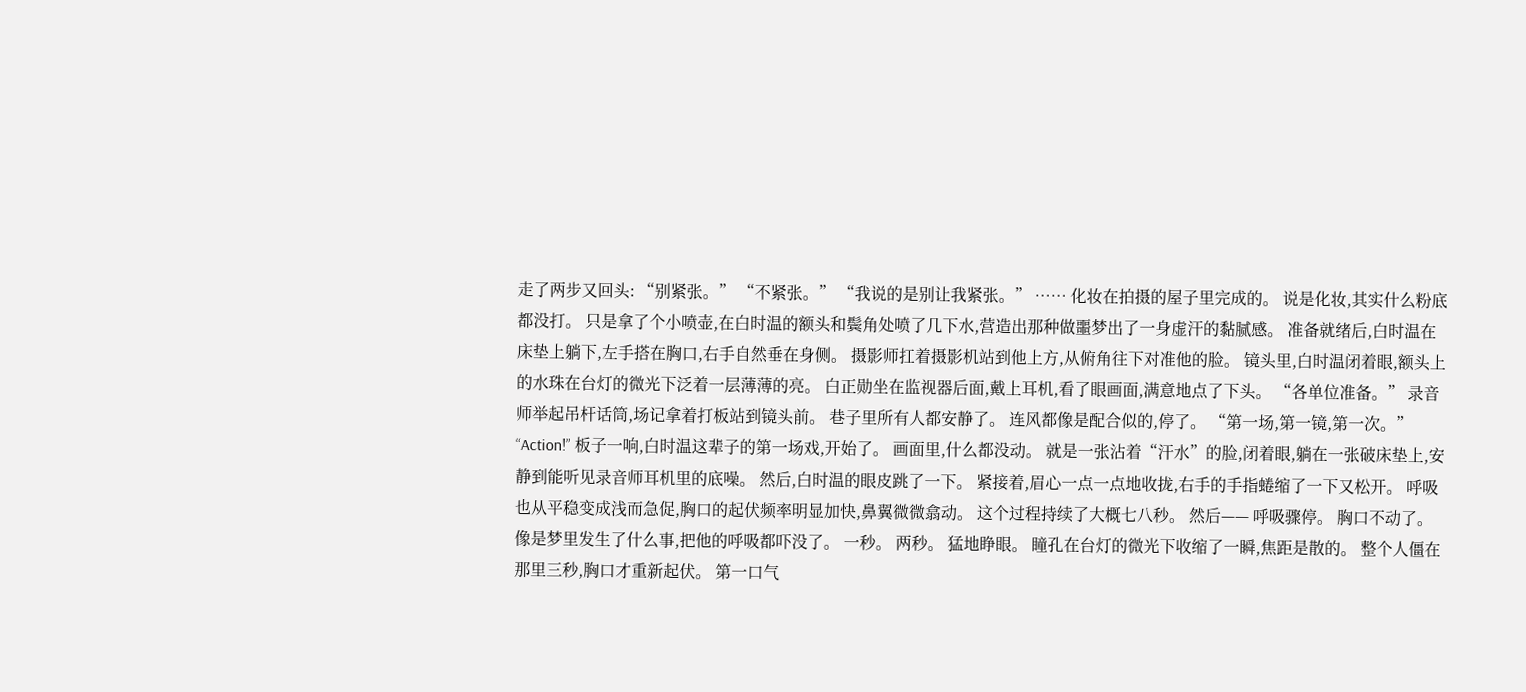走了两步又回头: “别紧张。” “不紧张。” “我说的是别让我紧张。” …… 化妆在拍摄的屋子里完成的。 说是化妆,其实什么粉底都没打。 只是拿了个小喷壶,在白时温的额头和鬓角处喷了几下水,营造出那种做噩梦出了一身虚汗的黏腻感。 准备就绪后,白时温在床垫上躺下,左手搭在胸口,右手自然垂在身侧。 摄影师扛着摄影机站到他上方,从俯角往下对准他的脸。 镜头里,白时温闭着眼,额头上的水珠在台灯的微光下泛着一层薄薄的亮。 白正勋坐在监视器后面,戴上耳机,看了眼画面,满意地点了下头。 “各单位准备。” 录音师举起吊杆话筒,场记拿着打板站到镜头前。 巷子里所有人都安静了。 连风都像是配合似的,停了。 “第一场,第一镜,第一次。” “Action!” 板子一响,白时温这辈子的第一场戏,开始了。 画面里,什么都没动。 就是一张沾着“汗水”的脸,闭着眼,躺在一张破床垫上,安静到能听见录音师耳机里的底噪。 然后,白时温的眼皮跳了一下。 紧接着,眉心一点一点地收拢,右手的手指蜷缩了一下又松开。 呼吸也从平稳变成浅而急促,胸口的起伏频率明显加快,鼻翼微微翕动。 这个过程持续了大概七八秒。 然后—— 呼吸骤停。 胸口不动了。 像是梦里发生了什么事,把他的呼吸都吓没了。 一秒。 两秒。 猛地睁眼。 瞳孔在台灯的微光下收缩了一瞬,焦距是散的。 整个人僵在那里三秒,胸口才重新起伏。 第一口气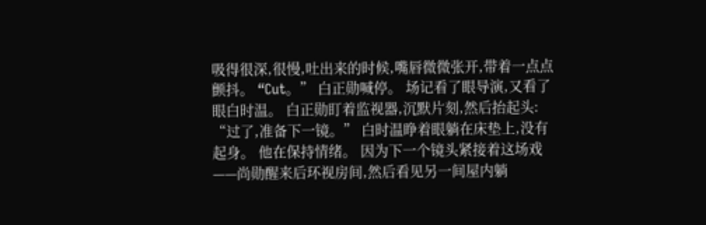吸得很深,很慢,吐出来的时候,嘴唇微微张开,带着一点点颤抖。 “Cut。” 白正勋喊停。 场记看了眼导演,又看了眼白时温。 白正勋盯着监视器,沉默片刻,然后抬起头: “过了,准备下一镜。” 白时温睁着眼躺在床垫上,没有起身。 他在保持情绪。 因为下一个镜头紧接着这场戏——尚勋醒来后环视房间,然后看见另一间屋内躺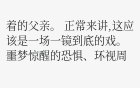着的父亲。 正常来讲,这应该是一场一镜到底的戏。 噩梦惊醒的恐惧、环视周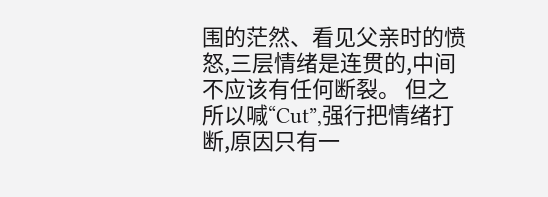围的茫然、看见父亲时的愤怒,三层情绪是连贯的,中间不应该有任何断裂。 但之所以喊“Cut”,强行把情绪打断,原因只有一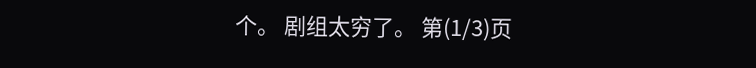个。 剧组太穷了。 第(1/3)页